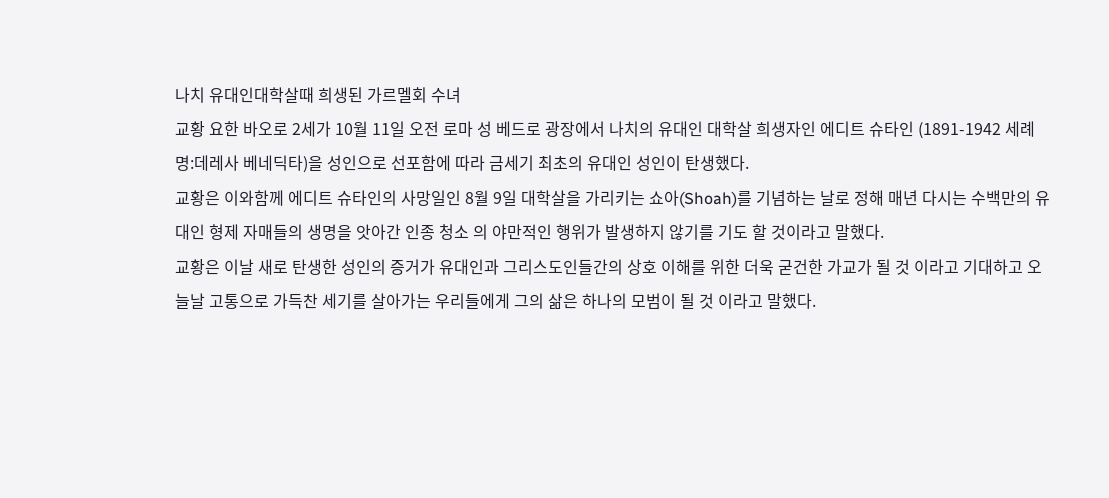나치 유대인대학살때 희생된 가르멜회 수녀
교황 요한 바오로 2세가 10월 11일 오전 로마 성 베드로 광장에서 나치의 유대인 대학살 희생자인 에디트 슈타인 (1891-1942 세례명:데레사 베네딕타)을 성인으로 선포함에 따라 금세기 최초의 유대인 성인이 탄생했다.
교황은 이와함께 에디트 슈타인의 사망일인 8월 9일 대학살을 가리키는 쇼아(Shoah)를 기념하는 날로 정해 매년 다시는 수백만의 유대인 형제 자매들의 생명을 앗아간 인종 청소 의 야만적인 행위가 발생하지 않기를 기도 할 것이라고 말했다.
교황은 이날 새로 탄생한 성인의 증거가 유대인과 그리스도인들간의 상호 이해를 위한 더욱 굳건한 가교가 될 것 이라고 기대하고 오늘날 고통으로 가득찬 세기를 살아가는 우리들에게 그의 삶은 하나의 모범이 될 것 이라고 말했다.